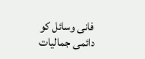فانی وسائل کو دائمی جمالیات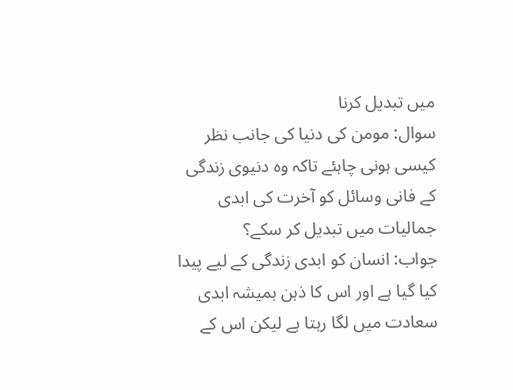میں تبدیل کرنا
سوال: مومن کی دنیا کی جانب نظر کیسی ہونی چاہئے تاکہ وہ دنیوی زندگی کے فانی وسائل کو آخرت کی ابدی جمالیات میں تبدیل کر سکے؟
جواب: انسان کو ابدی زندگی کے لیے پیدا کیا گیا ہے اور اس کا ذہن ہمیشہ ابدی سعادت میں لگا رہتا ہے لیکن اس کے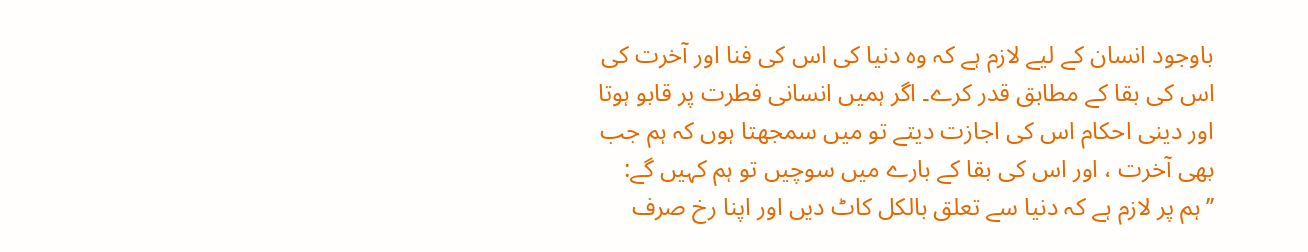باوجود انسان کے لیے لازم ہے کہ وہ دنیا کی اس کی فنا اور آخرت کی اس کی بقا کے مطابق قدر کرے۔ اگر ہمیں انسانی فطرت پر قابو ہوتا اور دینی احکام اس کی اجازت دیتے تو میں سمجھتا ہوں کہ ہم جب بھی آخرت ، اور اس کی بقا کے بارے میں سوچیں تو ہم کہیں گے: ’’ہم پر لازم ہے کہ دنیا سے تعلق بالکل کاٹ دیں اور اپنا رخ صرف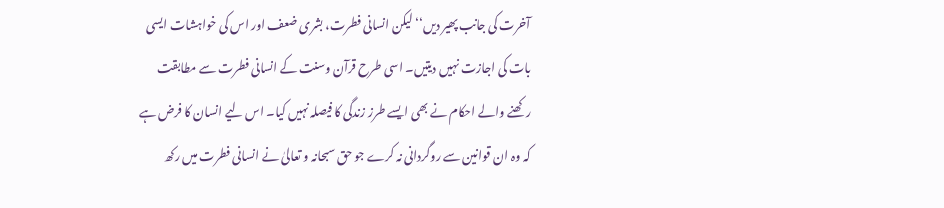آخرت کی جانب پھیر دیں‘‘ لیکن انسانی فطرت، بشری ضعف اور اس کی خواہشات ایسی بات کی اجازت نہیں دیتیں۔ اسی طرح قرآن وسنت کے انسانی فطرت سے مطابقت رکھنے والے احکام نے بھی ایسے طرز زندگی کا فیصلہ نہیں کیا۔ اس لیے انسان کا فرض ہے کہ وہ ان قوانین سے روگردانی نہ کرے جو حق سبحانہ و تعالیٰ نے انسانی فطرت میں رکھ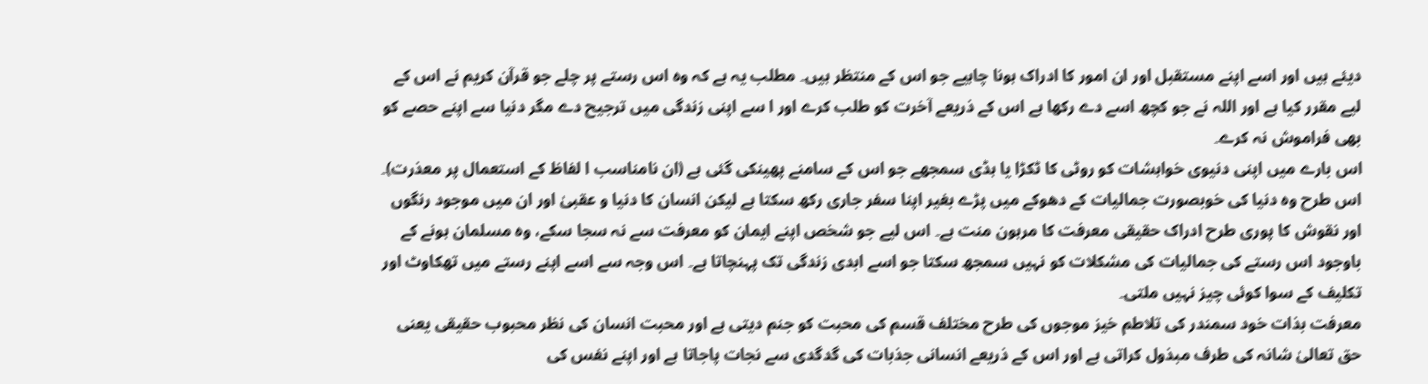دیئے ہیں اور اسے اپنے مستقبل اور ان امور کا ادراک ہونا چاہیے جو اس کے منتظر ہیں۔ مطلب یہ ہے کہ وہ اس رستے پر چلے جو قرآن کریم نے اس کے لیے مقرر کیا ہے اور اللہ نے جو کچھ اسے دے رکھا ہے اس کے ذریعے آخرت کو طلب کرے اور ا سے اپنی زندگی میں ترجیح دے مگر دنیا سے اپنے حصے کو بھی فراموش نہ کرے۔
اس بارے میں اپنی دنیوی خواہشات کو روٹی کا ٹکڑا یا ہڈی سمجھے جو اس کے سامنے پھینکی گئی ہے (ان نامناسب ا لفاظ کے استعمال پر معذرت)۔ اس طرح وہ دنیا کی خوبصورت جمالیات کے دھوکے میں پڑے بغیر اپنا سفر جاری رکھ سکتا ہے لیکن انسان کا دنیا و عقبیٰ اور ان میں موجود رنگوں اور نقوش کا پوری طرح ادراک حقیقی معرفت کا مرہون منت ہے۔ اس لیے جو شخص اپنے ایمان کو معرفت سے نہ سجا سکے، وہ مسلمان ہونے کے باوجود اس رستے کی جمالیات کی مشکلات کو نہیں سمجھ سکتا جو اسے ابدی زندگی تک پہنچاتا ہے۔ اس وجہ سے اسے اپنے رستے میں تھکاوٹ اور تکلیف کے سوا کوئی چیز نہیں ملتی۔
معرفت بذات خود سمندر کی تلاطم خیز موجوں کی طرح مختلف قسم کی محبت کو جنم دیتی ہے اور محبت انسان کی نظر محبوب حقیقی یعنی حق تعالیٰ شانہ کی طرف مبذول کراتی ہے اور اس کے ذریعے انسانی جذبات کی گدگدی سے نجات پاجاتا ہے اور اپنے نفس کی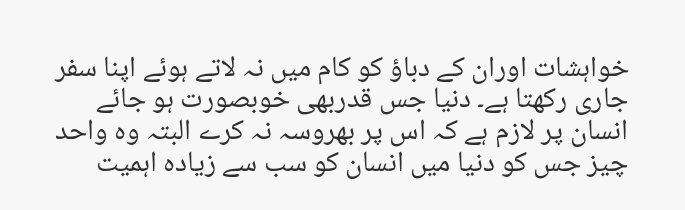خواہشات اوران کے دباؤ کو کام میں نہ لاتے ہوئے اپنا سفر جاری رکھتا ہے۔ دنیا جس قدربھی خوبصورت ہو جائے انسان پر لازم ہے کہ اس پر بھروسہ نہ کرے البتہ وہ واحد چیز جس کو دنیا میں انسان کو سب سے زیادہ اہمیت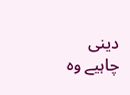دینی چاہیے وہ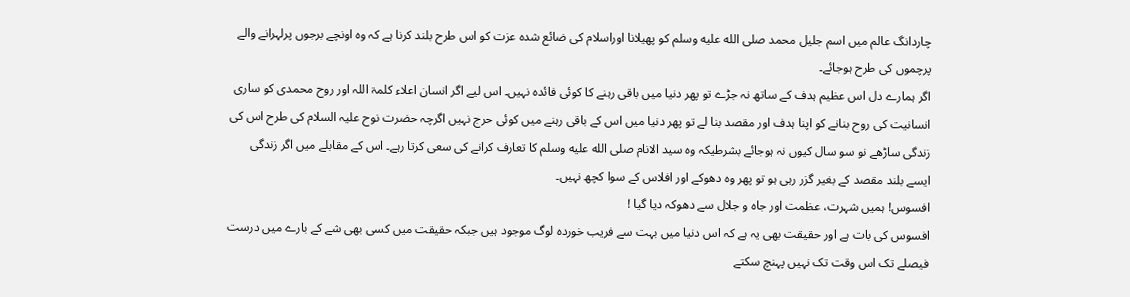چاردانگ عالم میں اسم جلیل محمد صلى الله عليه وسلم کو پھیلانا اوراسلام کی ضائع شدہ عزت کو اس طرح بلند کرنا ہے کہ وہ اونچے برجوں پرلہرانے والے پرچموں کی طرح ہوجائے۔
اگر ہمارے دل اس عظیم ہدف کے ساتھ نہ جڑے تو پھر دنیا میں باقی رہنے کا کوئی فائدہ نہیں۔ اس لیے اگر انسان اعلاء کلمۃ اللہ اور روح محمدی کو ساری انسانیت کی روح بنانے کو اپنا ہدف اور مقصد بنا لے تو پھر دنیا میں اس کے باقی رہنے میں کوئی حرج نہیں اگرچہ حضرت نوح علیہ السلام کی طرح اس کی زندگی ساڑھے نو سو سال کیوں نہ ہوجائے بشرطیکہ وہ سید الانام صلى الله عليه وسلم کا تعارف کرانے کی سعی کرتا رہے۔ اس کے مقابلے میں اگر زندگی ایسے بلند مقصد کے بغیر گزر رہی ہو تو پھر وہ دھوکے اور افلاس کے سوا کچھ نہیں۔
افسوس! ہمیں شہرت، عظمت اور جاہ و جلال سے دھوکہ دیا گیا !
افسوس کی بات ہے اور حقیقت بھی یہ ہے کہ اس دنیا میں بہت سے فریب خوردہ لوگ موجود ہیں جبکہ حقیقت میں کسی بھی شے کے بارے میں درست فیصلے تک اس وقت تک نہیں پہنچ سکتے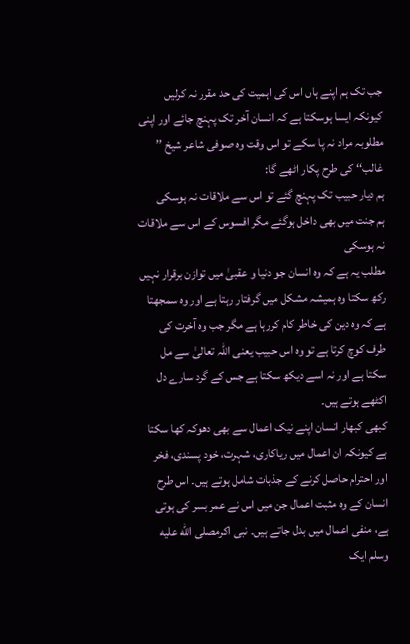جب تک ہم اپنے ہاں اس کی اہمیت کی حد مقرر نہ کرلیں کیونکہ ایسا ہوسکتا ہے کہ انسان آخر تک پہنچ جائے اور اپنی مطلوبہ مراد نہ پا سکے تو اس وقت وہ صوفی شاعر شیخ ’’ غالب‘‘ کی طرح پکار اٹھے گا:
ہم دیار حبیب تک پہنچ گئے تو اس سے ملاقات نہ ہوسکی
ہم جنت میں بھی داخل ہوگئے مگر افسوس کے اس سے ملاقات نہ ہوسکی
مطلب یہ ہے کہ وہ انسان جو دنیا و عقبیٰ میں توازن برقرار نہیں رکھ سکتا وہ ہمیشہ مشکل میں گرفتار رہتا ہے اور وہ سمجھتا ہے کہ وہ دین کی خاطر کام کررہا ہے مگر جب وہ آخرت کی طرف کوچ کرتا ہے تو وہ اس حبیب یعنی اللہ تعالیٰ سے مل سکتا ہے اور نہ اسے دیکھ سکتا ہے جس کے گرد سارے دل اکٹھے ہوتے ہیں۔
کبھی کبھار انسان اپنے نیک اعمال سے بھی دھوکہ کھا سکتا ہے کیونکہ ان اعمال میں ریاکاری، شہرت، خود پسندی، فخر اور احترام حاصل کرنے کے جذبات شامل ہوتے ہیں۔ اس طرح انسان کے وہ مثبت اعمال جن میں اس نے عمر بسر کی ہوتی ہے، منفی اعمال میں بدل جاتے ہیں۔ نبی اکرمصلى الله عليه وسلم ایک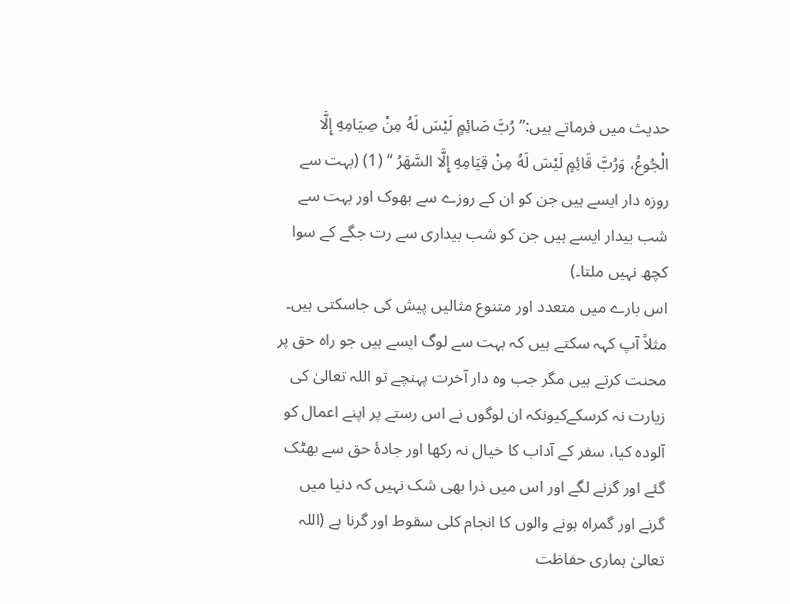حدیث میں فرماتے ہیں:’’ رُبَّ صَائِمٍ لَيْسَ لَهُ مِنْ صِيَامِهِ إِلَّا الْجُوعُ، وَرُبَّ قَائِمٍ لَيْسَ لَهُ مِنْ قِيَامِهِ إِلَّا السَّهَرُ ‘‘ (1) (بہت سے روزہ دار ایسے ہیں جن کو ان کے روزے سے بھوک اور بہت سے شب بیدار ایسے ہیں جن کو شب بیداری سے رت جگے کے سوا کچھ نہیں ملتا۔)
اس بارے میں متعدد اور متنوع مثالیں پیش کی جاسکتی ہیں۔ مثلاً آپ کہہ سکتے ہیں کہ بہت سے لوگ ایسے ہیں جو راہ حق پر محنت کرتے ہیں مگر جب وہ دار آخرت پہنچے تو اللہ تعالیٰ کی زیارت نہ کرسکےکیونکہ ان لوگوں نے اس رستے پر اپنے اعمال کو آلودہ کیا، سفر کے آداب کا خیال نہ رکھا اور جادۂ حق سے بھٹک گئے اور گرنے لگے اور اس میں ذرا بھی شک نہیں کہ دنیا میں گرنے اور گمراہ ہونے والوں کا انجام کلی سقوط اور گرنا ہے (اللہ تعالیٰ ہماری حفاظت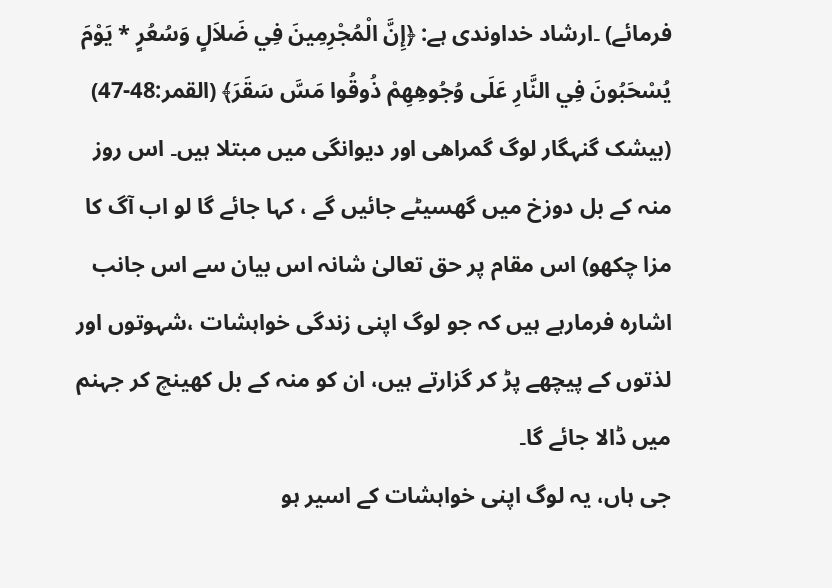فرمائے) ۔ارشاد خداوندی ہے: ﴿إِنَّ الْمُجْرِمِينَ فِي ضَلاَلٍ وَسُعُرٍ * يَوْمَ يُسْحَبُونَ فِي النَّارِ عَلَى وُجُوهِهِمْ ذُوقُوا مَسَّ سَقَرَ﴾ (القمر:48-47) (بیشک گنہگار لوگ گمراھی اور دیوانگی میں مبتلا ہیں۔ اس روز منہ کے بل دوزخ میں گھسیٹے جائیں گے ، کہا جائے گا لو اب آگ کا مزا چکھو) اس مقام پر حق تعالیٰ شانہ اس بیان سے اس جانب اشارہ فرمارہے ہیں کہ جو لوگ اپنی زندگی خواہشات ،شہوتوں اور لذتوں کے پیچھے پڑ کر گزارتے ہیں، ان کو منہ کے بل کھینچ کر جہنم میں ڈالا جائے گا۔
جی ہاں، یہ لوگ اپنی خواہشات کے اسیر ہو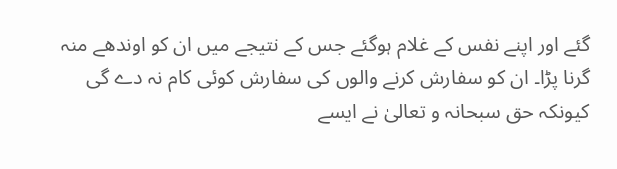گئے اور اپنے نفس کے غلام ہوگئے جس کے نتیجے میں ان کو اوندھے منہ گرنا پڑا۔ ان کو سفارش کرنے والوں کی سفارش کوئی کام نہ دے گی کیونکہ حق سبحانہ و تعالیٰ نے ایسے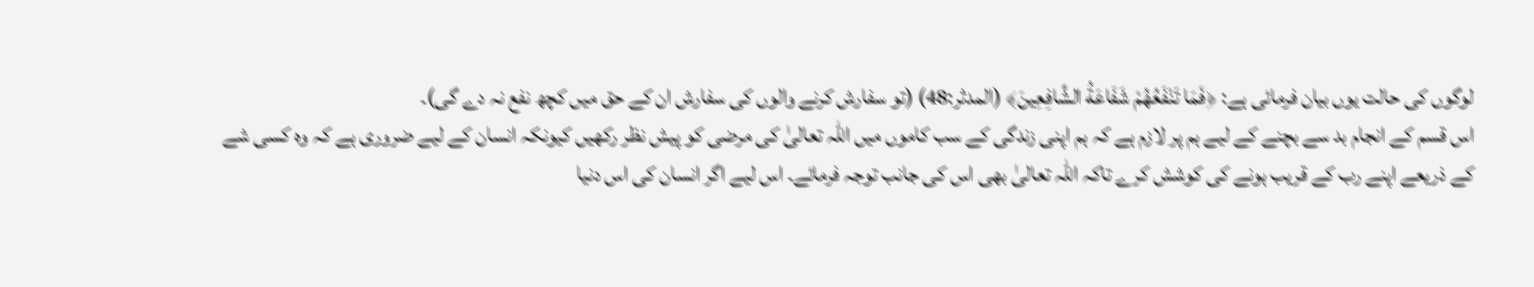لوگوں کی حالت یوں بیان فرمائی ہے: ﴿فَمَا تَنْفَعُهُمْ شَفَاعَةُ الشَّافِعِينَ﴾ (المدثر:48) (تو سفارش کرنے والوں کی سفارش ان کے حق میں کچھ نفع نہ دے گی)۔
اس قسم کے انجام بد سے بچنے کے لیے ہم پر لازم ہے کہ ہم اپنی زندگی کے سب کاموں میں اللہ تعالیٰ کی مرضی کو پیش نظر رکھیں کیونکہ انسان کے لیے ضروری ہے کہ وہ کسی شے کے ذریعے اپنے رب کے قریب ہونے کی کوشش کرے تاکہ اللہ تعالیٰ بھی اس کی جانب توجہ فرمائے۔ اس لیے اگر انسان کی اس دنیا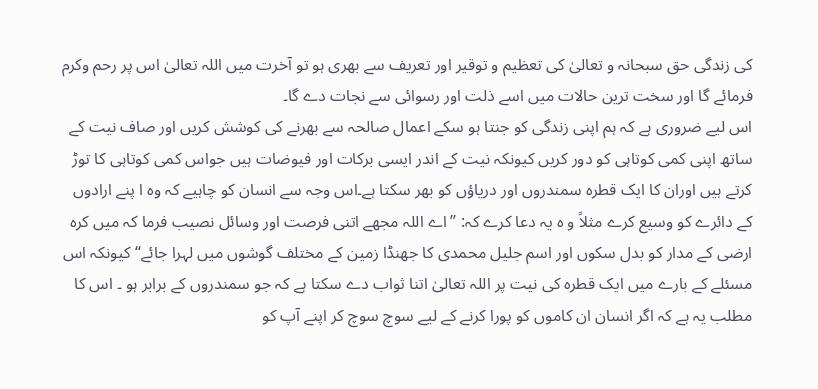کی زندگی حق سبحانہ و تعالیٰ کی تعظیم و توقیر اور تعریف سے بھری ہو تو آخرت میں اللہ تعالیٰ اس پر رحم وکرم فرمائے گا اور سخت ترین حالات میں اسے ذلت اور رسوائی سے نجات دے گا۔
اس لیے ضروری ہے کہ ہم اپنی زندگی کو جنتا ہو سکے اعمال صالحہ سے بھرنے کی کوشش کریں اور صاف نیت کے ساتھ اپنی کمی کوتاہی کو دور کریں کیونکہ نیت کے اندر ایسی برکات اور فیوضات ہیں جواس کمی کوتاہی کا توڑ کرتے ہیں اوران کا ایک قطرہ سمندروں اور دریاؤں کو بھر سکتا ہے۔اس وجہ سے انسان کو چاہیے کہ وہ ا پنے ارادوں کے دائرے کو وسیع کرے مثلاً و ہ یہ دعا کرے کہ: ’’اے اللہ مجھے اتنی فرصت اور وسائل نصیب فرما کہ میں کرہ ارضی کے مدار کو بدل سکوں اور اسم جلیل محمدی کا جھنڈا زمین کے مختلف گوشوں میں لہرا جائے‘‘ کیونکہ اس مسئلے کے بارے میں ایک قطرہ کی نیت پر اللہ تعالیٰ اتنا ثواب دے سکتا ہے کہ جو سمندروں کے برابر ہو ۔ اس کا مطلب یہ ہے کہ اگر انسان ان کاموں کو پورا کرنے کے لیے سوچ سوچ کر اپنے آپ کو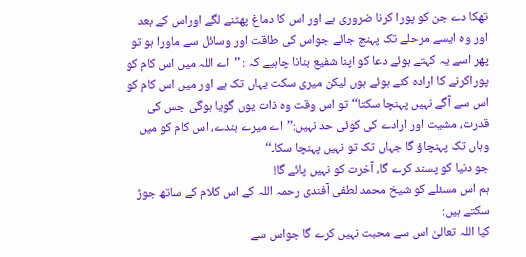تھکا دے جن کو پورا کرنا ضروری ہے اور اس کا دماغ پھٹنے لگے اوراس کے بعد اور وہ ایسے مرحلے تک پہنچ جائے جواس کی طاقت اور وسائل سے ماورا ہو تو پھر اسے یہ کہتے ہوئے دعا کو اپنا شفیع بنانا چاہیے کہ : ’’اے اللہ میں اس کام کو پوراکرنے کا ارادہ کئے ہوئے ہوں لیکن میری سکت یہاں تک ہے اور میں اس کام کو اس سے آگے نہیں پہنچا سکتا‘‘ تو اس وقت وہ ذات یوں گویا ہوگی جس کی قدرت، مشیت اور ارادے کی کوئی حد نہیں:’’اے میرے بندے، اس کام کو میں وہاں تک پہنچاؤ گا جہاں تک تو نہیں پہنچا سکا۔‘‘
جو دنیا کو پسند کرے گا، آخرت کو نہیں پائے گا!
ہم اس مسئلے کو شیخ محمد لطفی آفندی رحمہ اللہ کے اس کلام کے ساتھ جوڑ سکتے ہیں:
کیا اللہ تعالیٰ اس سے محبت نہیں کرے گا جواس سے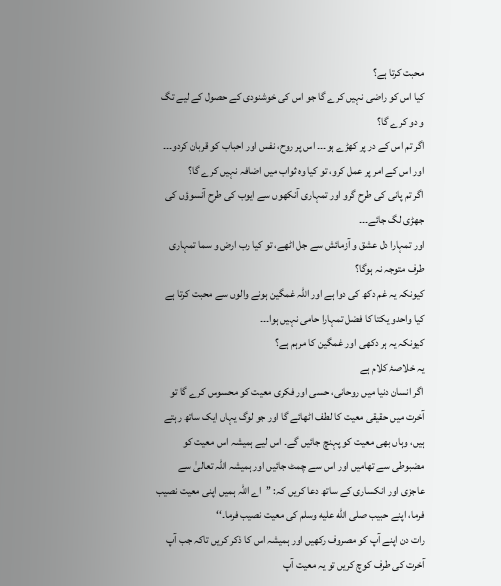محبت کرتا ہے؟
کیا اس کو راضی نہیں کرے گا جو اس کی خوشنودی کے حصول کے لیے تگ و دو کرے گا؟
اگر تم اس کے در پر کھڑے ہو۔۔۔ اس پر روح، نفس اور احباب کو قربان کردو۔۔۔
اور اس کے امر پر عمل کرو، تو کیا وہ ثواب میں اضافہ نہیں کرے گا؟
اگر تم پانی کی طرح گرو اور تمہاری آنکھوں سے ایوب کی طرح آنسوؤں کی جھڑی لگ جائے۔۔۔
اور تمہارا دل عشق و آزمائش سے جل اٹھے، تو کیا رب ارض و سما تمہاری طرف متوجہ نہ ہوگا؟
کیونکہ یہ غم دکھ کی دوا ہے اور اللہ غمگین ہونے والوں سے محبت کرتا ہے
کیا واحدو یکتا کا فضل تمہارا حامی نہیں ہوا۔۔۔
کیونکہ یہ ہر دکھی اور غمگین کا مرہم ہے؟
یہ خلاصۂ کلام ہے
اگر انسان دنیا میں روحانی، حسی اور فکری معیت کو محسوس کرے گا تو آخرت میں حقیقی معیت کا لطف اٹھائے گا اور جو لوگ یہاں ایک ساتھ رہتے ہیں، وہاں بھی معیت کو پہنچ جائیں گے۔ اس لیے ہمیشہ اس معیت کو مضبوطی سے تھامیں اور اس سے چمٹ جائیں اور ہمیشہ اللہ تعالیٰ سے عاجزی اور انکساری کے ساتھ دعا کریں کہ: ’’اے اللہ ہمیں اپنی معیت نصیب فرما، اپنے حبیب صلى الله عليه وسلم کی معیت نصیب فرما۔‘‘
رات دن اپنے آپ کو مصروف رکھیں اور ہمیشہ اس کا ذکر کریں تاکہ جب آپ آخرت کی طرف کوچ کریں تو یہ معیت آپ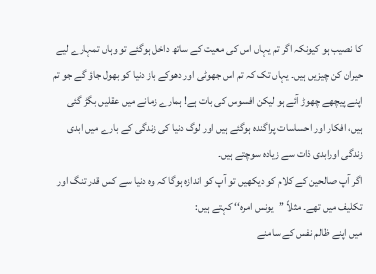کا نصیب ہو کیونکہ اگر تم یہاں اس کی معیت کے ساتھ داخل ہوگئے تو وہاں تمہارے لیے حیران کن چیزیں ہیں۔ یہاں تک کہ تم اس جھوٹی اور دھوکے باز دنیا کو بھول جاؤ گے جو تم اپنے پیچھے چھوڑ آئے ہو لیکن افسوس کی بات ہے! ہمارے زمانے میں عقلیں بگڑ گئی ہیں، افکار اور احساسات پراگندہ ہوگئے ہیں اور لوگ دنیا کی زندگی کے بارے میں ابدی زندگی اورابدی ذات سے زیادہ سوچتے ہیں۔
اگر آپ صالحین کے کلام کو دیکھیں تو آپ کو اندازہ ہوگا کہ وہ دنیا سے کس قدر تنگ اور تکلیف میں تھے۔ مثلاً ’’یونس امرہ‘‘ کہتے ہیں:
میں اپنے ظالم نفس کے سامنے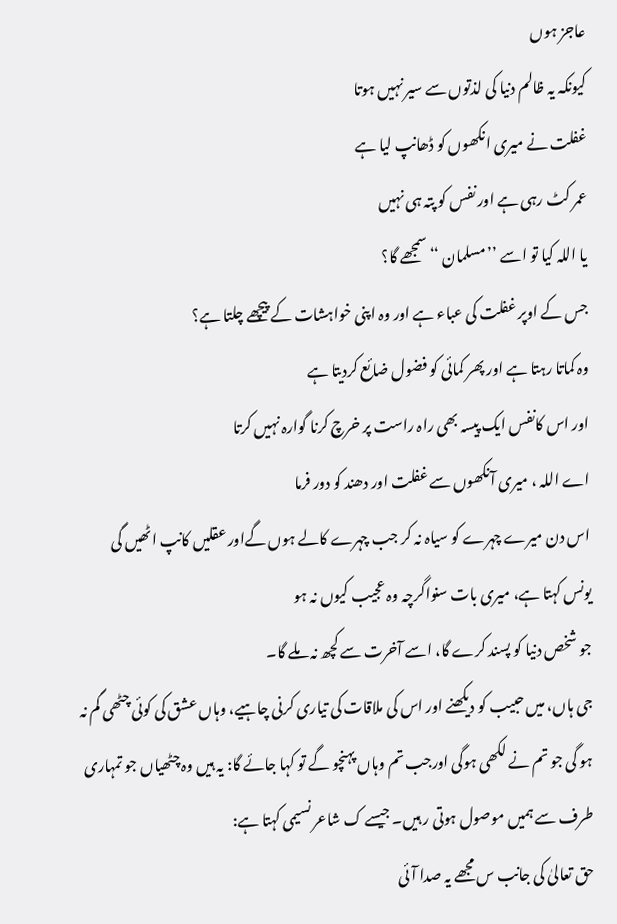عاجز ہوں
کیونکہ یہ ظالم دنیا کی لذتوں سے سیر نہیں ہوتا
غفلت نے میری انکھوں کو ڈھانپ لیا ہے
عمر کٹ رہی ہے اور نفس کو پتہ ہی نہیں
یا اللہ کیا تو اسے ’’مسلمان ‘‘سمجھے گا؟
جس کے اوپر غفلت کی عباء ہے اور وہ اپنی خواہشات کے پیچھے چلتا ہے؟
وہ کماتا رہتا ہے اور پھر کمائی کو فضول ضائع کردیتا ہے
اور اس کانفس ایک پیسہ بھی راہ راست پر خرچ کرنا گوارہ نہیں کرتا
اے اللہ ، میری آنکھوں سے غفلت اور دھند کو دور فرما
اس دن میرے چہرے کو سیاہ نہ کر جب چہرے کالے ہوں گےاور عقلیں کانپ اٹھیں گی
یونس کہتا ہے، میری بات سنواگرچہ وہ عجیب کیوں نہ ہو
جو شخص دنیا کو پسند کرے گا، اسے آخرت سے کچھ نہ ملے گا۔
جی ہاں، میں حبیب کو دیکھنے اور اس کی ملاقات کی تیاری کرنی چاہیے، وہاں عشق کی کوئی چٹھی گم نہ ہو گی جو تم نے لکھی ہوگی اورجب تم وہاں پہنچو گے تو کہا جائے گا: یہ ہیں وہ چٹھیاں جو تمہاری طرف سے ہمیں موصول ہوتی ر ہیں۔ جیسے ک شاعر نسیمی کہتا ہے:
حق تعالیٰ کی جانب س مجھے یہ صدا آئی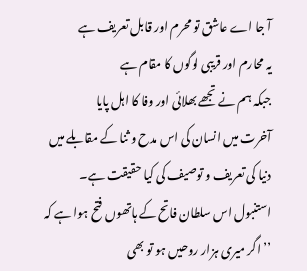آ جا اے عاشق تو محرم اور قابل تعریف ہے
یہ محارم اور قریبی لوگوں کا مقام ہے
جبکہ ہم نے تجھے بھلائی اور وفا کا اہل پایا
آخرت میں انسان کی اس مدح و ثنا کے مقابلے میں دنیا کی تعریف و توصیف کی کیا حقیقت ہے۔ استنبول اس سلطان فاتح کے ہاتھوں فتح ہوا ہے کہ ’’ اگر میری ہزار روحیں ہو تو بھی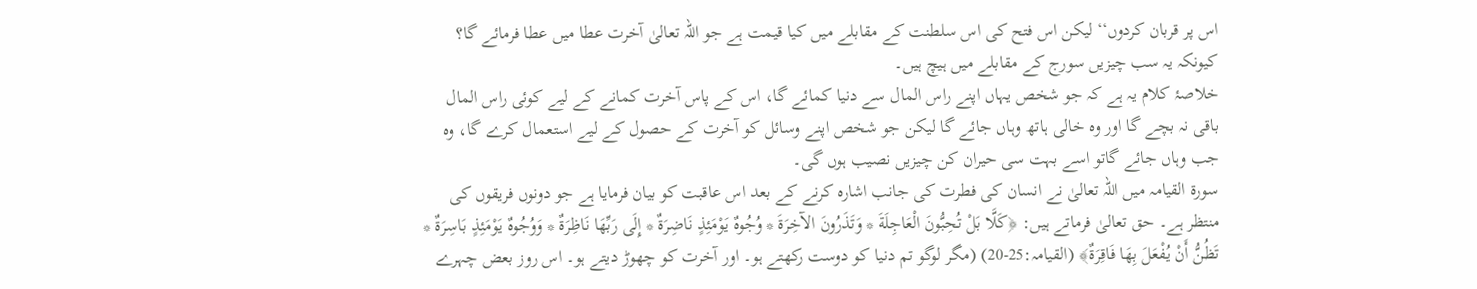اس پر قربان کردوں‘‘ لیکن اس فتح کی اس سلطنت کے مقابلے میں کیا قیمت ہے جو اللہ تعالیٰ آخرت عطا میں عطا فرمائے گا؟ کیونکہ یہ سب چیزیں سورج کے مقابلے میں ہیچ ہیں۔
خلاصۂ کلام یہ ہے کہ جو شخص یہاں اپنے راس المال سے دنیا کمائے گا، اس کے پاس آخرت کمانے کے لیے کوئی راس المال باقی نہ بچے گا اور وہ خالی ہاتھ وہاں جائے گا لیکن جو شخص اپنے وسائل کو آخرت کے حصول کے لیے استعمال کرے گا، وہ جب وہاں جائے گاتو اسے بہت سی حیران کن چیزیں نصیب ہوں گی۔
سورۃ القیامہ میں اللہ تعالیٰ نے انسان کی فطرت کی جانب اشارہ کرنے کے بعد اس عاقبت کو بیان فرمایا ہے جو دونوں فریقوں کی منتظر ہے۔ حق تعالیٰ فرماتے ہیں: ﴿كَلَّا بَلْ تُحِبُّونَ الْعَاجِلَةَ * وَتَذَرُونَ الآخِرَةَ * وُجُوهٌ يَوْمَئِذٍ نَاضِرَةٌ * إِلَى رَبِّهَا نَاظِرَةٌ * وَوُجُوهٌ يَوْمَئِذٍ بَاسِرَةٌ * تَظُنُّ أَنْ يُفْعَلَ بِهَا فَاقِرَةٌ﴾ (القیامہ:25-20) (مگر لوگو تم دنیا کو دوست رکھتے ہو۔ اور آخرت کو چھوڑ دیتے ہو۔ اس روز بعض چہرے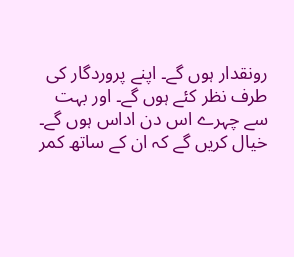رونقدار ہوں گے۔ اپنے پروردگار کی طرف نظر کئے ہوں گے۔ اور بہت سے چہرے اس دن اداس ہوں گے۔ خیال کریں گے کہ ان کے ساتھ کمر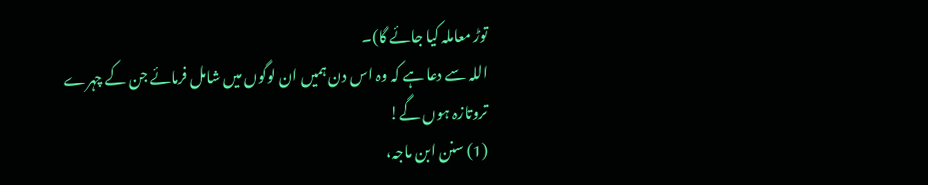توڑ معاملہ کیا جائے گا)۔
اللہ سے دعا ہے کہ وہ اس دن ہمیں ان لوگوں میں شامل فرمائے جن کے چہرے تروتازہ ہوں گے!
(1) سنن ابن ماجہ،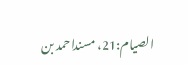الصیام:21، مسنداحمد بن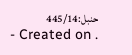حنبل:445/14
- Created on .